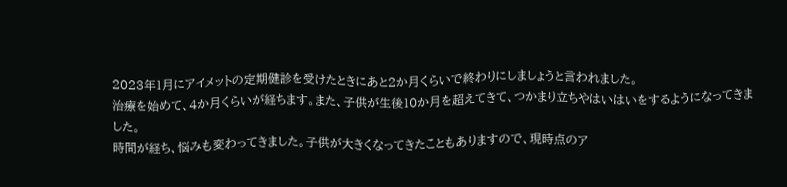2023年1月にアイメットの定期健診を受けたときにあと2か月くらいで終わりにしましょうと言われました。
治療を始めて、4か月くらいが経ちます。また、子供が生後10か月を超えてきて、つかまり立ちやはいはいをするようになってきました。
時間が経ち、悩みも変わってきました。子供が大きくなってきたこともありますので、現時点のア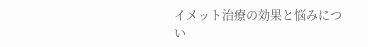イメット治療の効果と悩みについ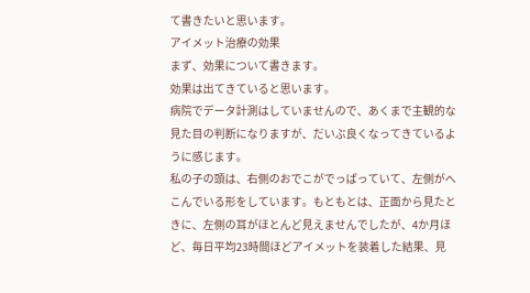て書きたいと思います。
アイメット治療の効果
まず、効果について書きます。
効果は出てきていると思います。
病院でデータ計測はしていませんので、あくまで主観的な見た目の判断になりますが、だいぶ良くなってきているように感じます。
私の子の頭は、右側のおでこがでっぱっていて、左側がへこんでいる形をしています。もともとは、正面から見たときに、左側の耳がほとんど見えませんでしたが、4か月ほど、毎日平均23時間ほどアイメットを装着した結果、見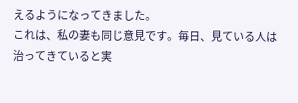えるようになってきました。
これは、私の妻も同じ意見です。毎日、見ている人は治ってきていると実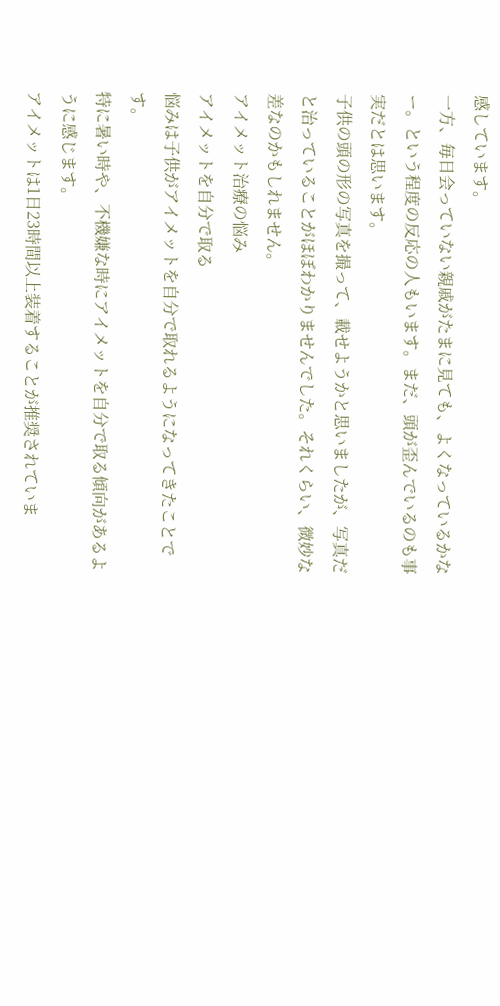感しています。
一方、毎日会っていない親戚がたまに見ても、よくなっているかなー。という程度の反応の人もいます。まだ、頭が歪んでいるのも事実だとは思います。
子供の頭の形の写真を撮って、載せようかと思いましたが、写真だと治っていることがほぼわかりませんでした。それくらい、微妙な差なのかもしれません。
アイメット治療の悩み
アイメットを自分で取る
悩みは子供がアイメットを自分で取れるようになってきたことです。
特に暑い時や、不機嫌な時にアイメットを自分で取る傾向があるように感じます。
アイメットは1日23時間以上装着することが推奨されていま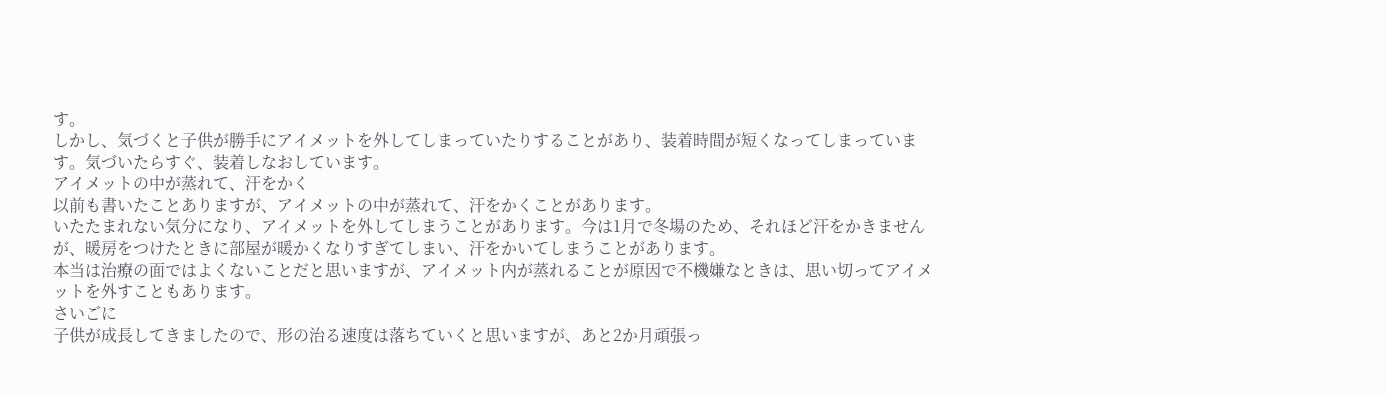す。
しかし、気づくと子供が勝手にアイメットを外してしまっていたりすることがあり、装着時間が短くなってしまっています。気づいたらすぐ、装着しなおしています。
アイメットの中が蒸れて、汗をかく
以前も書いたことありますが、アイメットの中が蒸れて、汗をかくことがあります。
いたたまれない気分になり、アイメットを外してしまうことがあります。今は1月で冬場のため、それほど汗をかきませんが、暖房をつけたときに部屋が暖かくなりすぎてしまい、汗をかいてしまうことがあります。
本当は治療の面ではよくないことだと思いますが、アイメット内が蒸れることが原因で不機嫌なときは、思い切ってアイメットを外すこともあります。
さいごに
子供が成長してきましたので、形の治る速度は落ちていくと思いますが、あと2か月頑張っ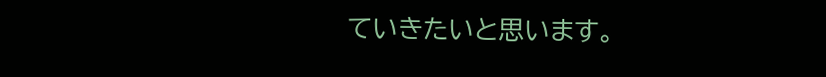ていきたいと思います。